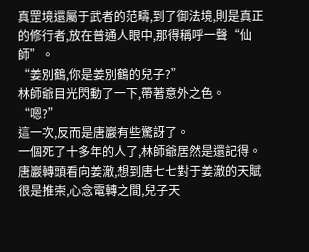真罡境還屬于武者的范疇,到了御法境,則是真正的修行者,放在普通人眼中,那得稱呼一聲“仙師”。
“姜別鶴,你是姜別鶴的兒子?”
林師爺目光閃動了一下,帶著意外之色。
“嗯?”
這一次,反而是唐巖有些驚訝了。
一個死了十多年的人了,林師爺居然是還記得。
唐巖轉頭看向姜澈,想到唐七七對于姜澈的天賦很是推崇,心念電轉之間,兒子天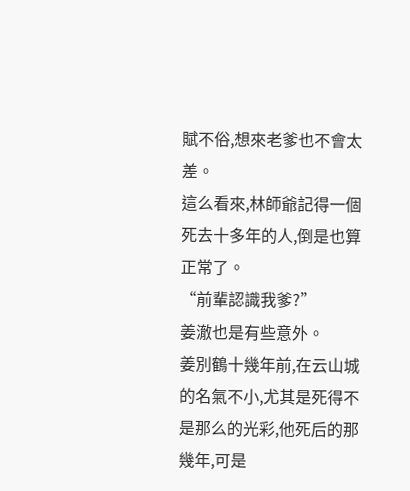賦不俗,想來老爹也不會太差。
這么看來,林師爺記得一個死去十多年的人,倒是也算正常了。
“前輩認識我爹?”
姜澈也是有些意外。
姜別鶴十幾年前,在云山城的名氣不小,尤其是死得不是那么的光彩,他死后的那幾年,可是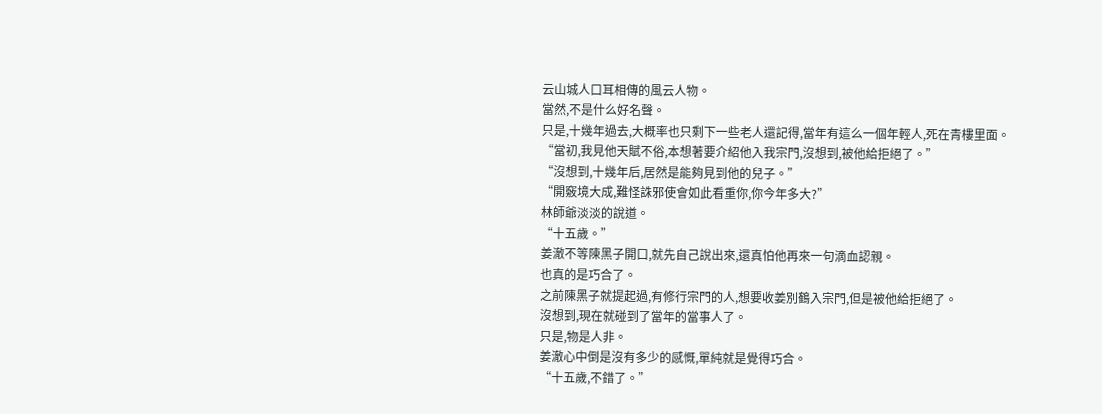云山城人口耳相傳的風云人物。
當然,不是什么好名聲。
只是,十幾年過去,大概率也只剩下一些老人還記得,當年有這么一個年輕人,死在青樓里面。
“當初,我見他天賦不俗,本想著要介紹他入我宗門,沒想到,被他給拒絕了。”
“沒想到,十幾年后,居然是能夠見到他的兒子。”
“開竅境大成,難怪誅邪使會如此看重你,你今年多大?”
林師爺淡淡的說道。
“十五歲。”
姜澈不等陳黑子開口,就先自己說出來,還真怕他再來一句滴血認親。
也真的是巧合了。
之前陳黑子就提起過,有修行宗門的人,想要收姜別鶴入宗門,但是被他給拒絕了。
沒想到,現在就碰到了當年的當事人了。
只是,物是人非。
姜澈心中倒是沒有多少的感慨,單純就是覺得巧合。
“十五歲,不錯了。”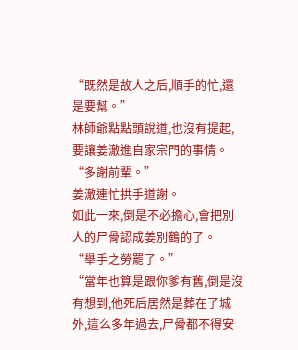“既然是故人之后,順手的忙,還是要幫。”
林師爺點點頭說道,也沒有提起,要讓姜澈進自家宗門的事情。
“多謝前輩。”
姜澈連忙拱手道謝。
如此一來,倒是不必擔心,會把別人的尸骨認成姜別鶴的了。
“舉手之勞罷了。”
“當年也算是跟你爹有舊,倒是沒有想到,他死后居然是葬在了城外,這么多年過去,尸骨都不得安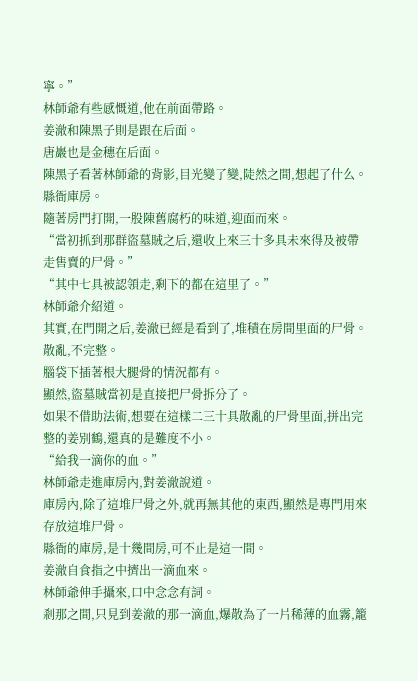寧。”
林師爺有些感慨道,他在前面帶路。
姜澈和陳黑子則是跟在后面。
唐巖也是金穗在后面。
陳黑子看著林師爺的背影,目光變了變,陡然之間,想起了什么。
縣衙庫房。
隨著房門打開,一股陳舊腐朽的味道,迎面而來。
“當初抓到那群盜墓賊之后,還收上來三十多具未來得及被帶走售賣的尸骨。”
“其中七具被認領走,剩下的都在這里了。”
林師爺介紹道。
其實,在門開之后,姜澈已經是看到了,堆積在房間里面的尸骨。
散亂,不完整。
腦袋下插著根大腿骨的情況都有。
顯然,盜墓賊當初是直接把尸骨拆分了。
如果不借助法術,想要在這樣二三十具散亂的尸骨里面,拼出完整的姜別鶴,還真的是難度不小。
“給我一滴你的血。”
林師爺走進庫房內,對姜澈說道。
庫房內,除了這堆尸骨之外,就再無其他的東西,顯然是專門用來存放這堆尸骨。
縣衙的庫房,是十幾間房,可不止是這一間。
姜澈自食指之中擠出一滴血來。
林師爺伸手攝來,口中念念有詞。
剎那之間,只見到姜澈的那一滴血,爆散為了一片稀薄的血霧,籠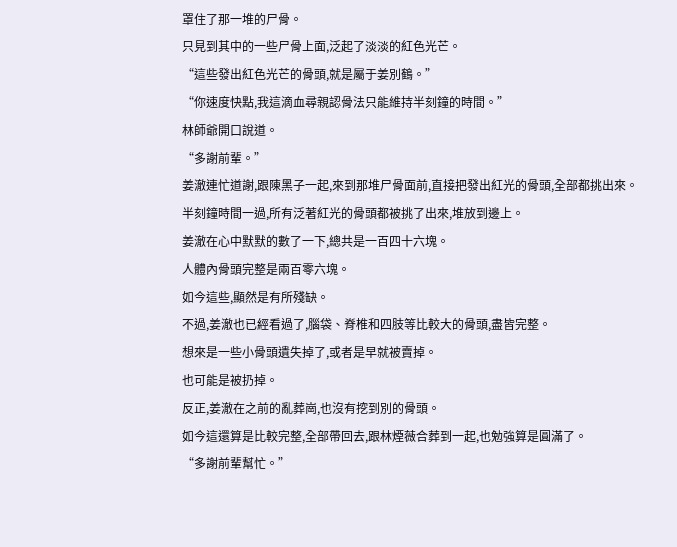罩住了那一堆的尸骨。
只見到其中的一些尸骨上面,泛起了淡淡的紅色光芒。
“這些發出紅色光芒的骨頭,就是屬于姜別鶴。”
“你速度快點,我這滴血尋親認骨法只能維持半刻鐘的時間。”
林師爺開口說道。
“多謝前輩。”
姜澈連忙道謝,跟陳黑子一起,來到那堆尸骨面前,直接把發出紅光的骨頭,全部都挑出來。
半刻鐘時間一過,所有泛著紅光的骨頭都被挑了出來,堆放到邊上。
姜澈在心中默默的數了一下,總共是一百四十六塊。
人體內骨頭完整是兩百零六塊。
如今這些,顯然是有所殘缺。
不過,姜澈也已經看過了,腦袋、脊椎和四肢等比較大的骨頭,盡皆完整。
想來是一些小骨頭遺失掉了,或者是早就被賣掉。
也可能是被扔掉。
反正,姜澈在之前的亂葬崗,也沒有挖到別的骨頭。
如今這還算是比較完整,全部帶回去,跟林煙薇合葬到一起,也勉強算是圓滿了。
“多謝前輩幫忙。”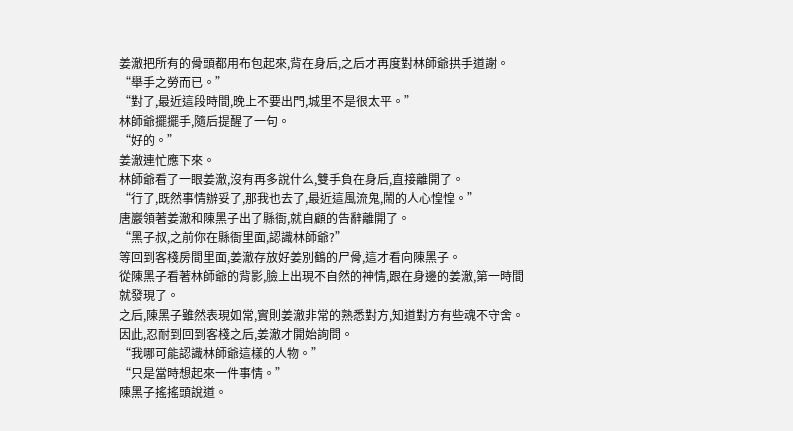姜澈把所有的骨頭都用布包起來,背在身后,之后才再度對林師爺拱手道謝。
“舉手之勞而已。”
“對了,最近這段時間,晚上不要出門,城里不是很太平。”
林師爺擺擺手,隨后提醒了一句。
“好的。”
姜澈連忙應下來。
林師爺看了一眼姜澈,沒有再多說什么,雙手負在身后,直接離開了。
“行了,既然事情辦妥了,那我也去了,最近這風流鬼,鬧的人心惶惶。”
唐巖領著姜澈和陳黑子出了縣衙,就自顧的告辭離開了。
“黑子叔,之前你在縣衙里面,認識林師爺?”
等回到客棧房間里面,姜澈存放好姜別鶴的尸骨,這才看向陳黑子。
從陳黑子看著林師爺的背影,臉上出現不自然的神情,跟在身邊的姜澈,第一時間就發現了。
之后,陳黑子雖然表現如常,實則姜澈非常的熟悉對方,知道對方有些魂不守舍。
因此,忍耐到回到客棧之后,姜澈才開始詢問。
“我哪可能認識林師爺這樣的人物。”
“只是當時想起來一件事情。”
陳黑子搖搖頭說道。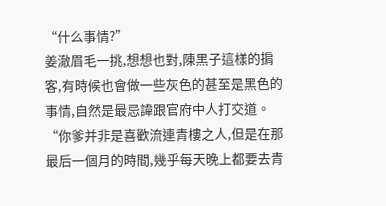“什么事情?”
姜澈眉毛一挑,想想也對,陳黑子這樣的掮客,有時候也會做一些灰色的甚至是黑色的事情,自然是最忌諱跟官府中人打交道。
“你爹并非是喜歡流連青樓之人,但是在那最后一個月的時間,幾乎每天晚上都要去青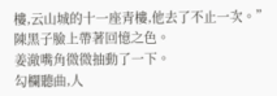樓,云山城的十一座青樓,他去了不止一次。”
陳黑子臉上帶著回憶之色。
姜澈嘴角微微抽動了一下。
勾欄聽曲,人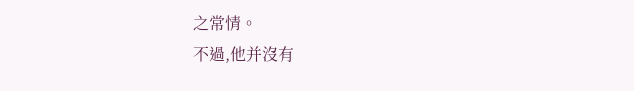之常情。
不過,他并沒有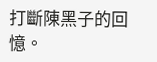打斷陳黑子的回憶。